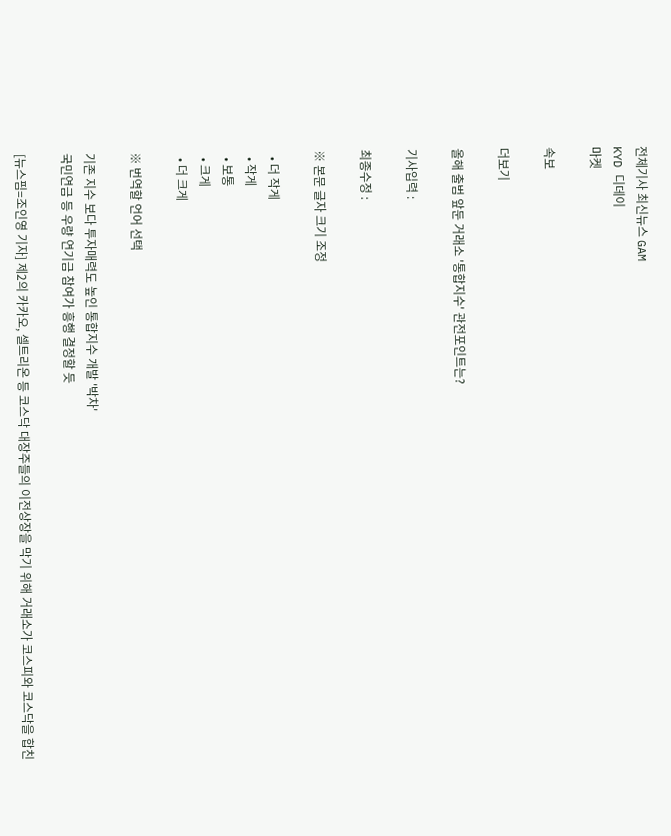전체기사 최신뉴스 GAM
KYD 디데이
마켓

속보

더보기

올해 출범 앞둔 거래소 '통합지수' 관전포인트는?

기사입력 :

최종수정 :

※ 본문 글자 크기 조정

  • 더 작게
  • 작게
  • 보통
  • 크게
  • 더 크게

※ 번역할 언어 선택

기존 지수 보다 투자매력도 높인 통합지수 개발 '박차'
국민연금 등 우량 연기금 참여가 흥행 결정할 듯

[뉴스핌=조인영 기자] 제2의 카카오, 셀트리온 등 코스닥 대장주들의 이전상장을 막기 위해 거래소가 코스피와 코스닥을 합친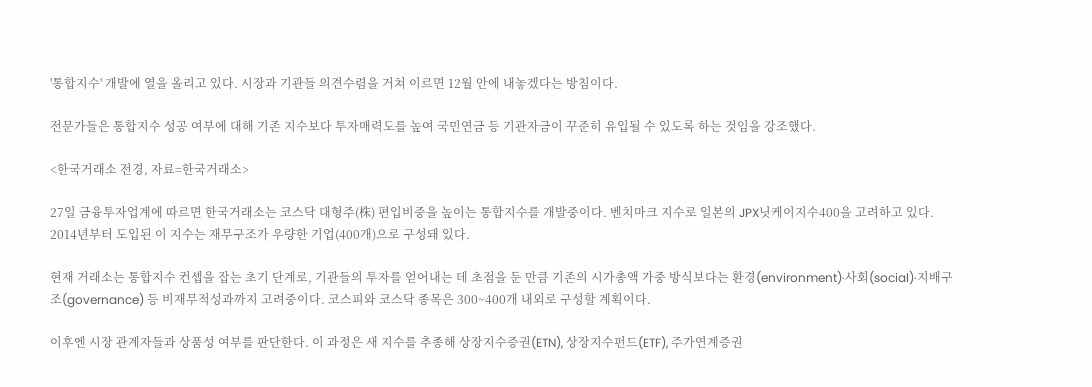'통합지수' 개발에 열을 올리고 있다. 시장과 기관들 의견수렴을 거쳐 이르면 12월 안에 내놓겠다는 방침이다.

전문가들은 통합지수 성공 여부에 대해 기존 지수보다 투자매력도를 높여 국민연금 등 기관자금이 꾸준히 유입될 수 있도록 하는 것임을 강조했다.

<한국거래소 전경, 자료=한국거래소>

27일 금융투자업계에 따르면 한국거래소는 코스닥 대형주(株) 편입비중을 높이는 통합지수를 개발중이다. 벤치마크 지수로 일본의 JPX닛케이지수400을 고려하고 있다. 2014년부터 도입된 이 지수는 재무구조가 우량한 기업(400개)으로 구성돼 있다.

현재 거래소는 통합지수 컨셉을 잡는 초기 단계로, 기관들의 투자를 얻어내는 데 초점을 둔 만큼 기존의 시가총액 가중 방식보다는 환경(environment)·사회(social)·지배구조(governance) 등 비재무적성과까지 고려중이다. 코스피와 코스닥 종목은 300~400개 내외로 구성할 계획이다.

이후엔 시장 관계자들과 상품성 여부를 판단한다. 이 과정은 새 지수를 추종해 상장지수증권(ETN), 상장지수펀드(ETF), 주가연계증권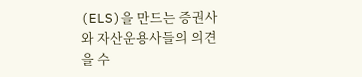(ELS)을 만드는 증권사와 자산운용사들의 의견을 수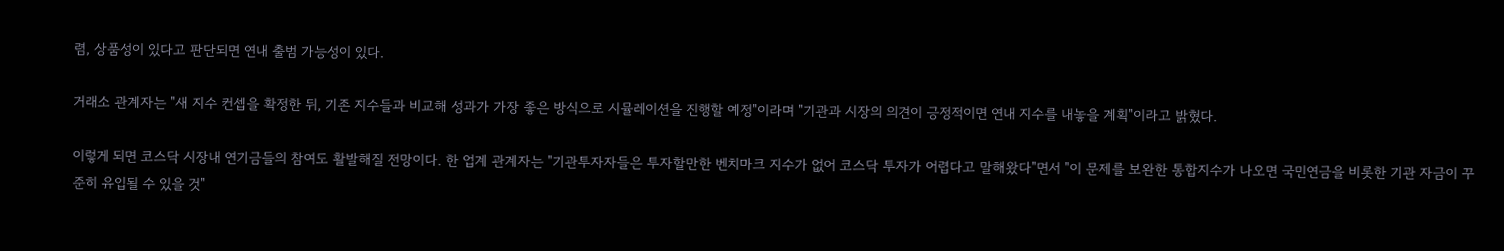렴, 상품성이 있다고 판단되면 연내 출범 가능성이 있다.

거래소 관계자는 "새 지수 컨셉을 확정한 뒤, 기존 지수들과 비교해 성과가 가장 좋은 방식으로 시뮬레이션을 진행할 예정"이라며 "기관과 시장의 의견이 긍정적이면 연내 지수를 내놓을 계획"이라고 밝혔다.

이렇게 되면 코스닥 시장내 연기금들의 참여도 활발해질 전망이다. 한 업계 관계자는 "기관투자자들은 투자할만한 벤치마크 지수가 없어 코스닥 투자가 어렵다고 말해왔다"면서 "이 문제를 보완한 통합지수가 나오면 국민연금을 비롯한 기관 자금이 꾸준히 유입될 수 있을 것"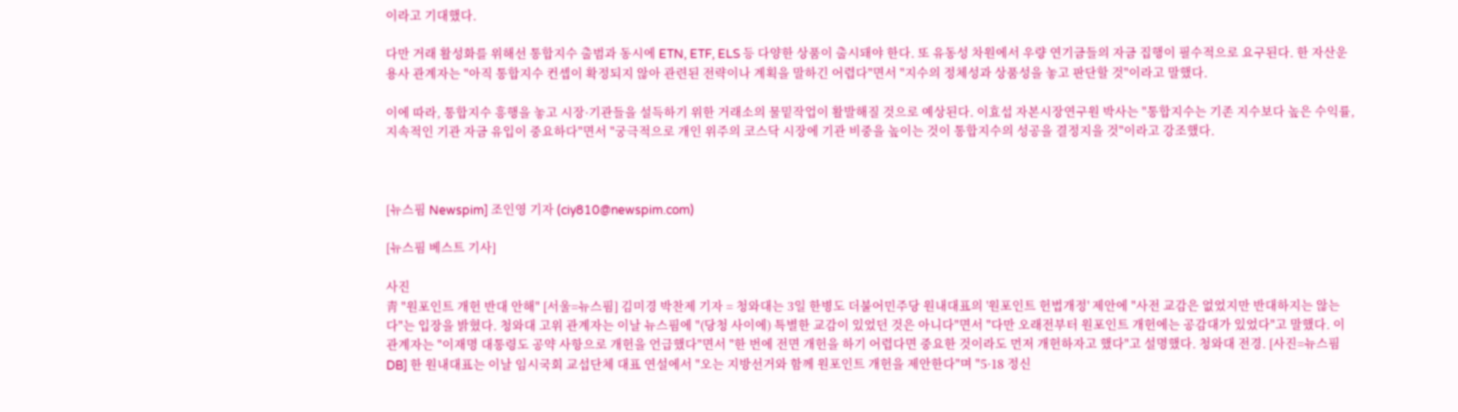이라고 기대했다.

다만 거래 활성화를 위해선 통합지수 출범과 동시에 ETN, ETF, ELS 등 다양한 상품이 출시돼야 한다. 또 유동성 차원에서 우량 연기금들의 자금 집행이 필수적으로 요구된다. 한 자산운용사 관계자는 "아직 통합지수 컨셉이 확정되지 않아 관련된 전략이나 계획을 말하긴 어렵다"면서 "지수의 정체성과 상품성을 놓고 판단할 것"이라고 말했다.

이에 따라, 통합지수 흥행을 놓고 시장·기관들을 설득하기 위한 거래소의 물밑작업이 활발해질 것으로 예상된다. 이효섭 자본시장연구원 박사는 "통합지수는 기존 지수보다 높은 수익률, 지속적인 기관 자금 유입이 중요하다"면서 "궁극적으로 개인 위주의 코스닥 시장에 기관 비중을 높이는 것이 통합지수의 성공을 결정지을 것"이라고 강조했다.



[뉴스핌 Newspim] 조인영 기자 (ciy810@newspim.com)

[뉴스핌 베스트 기사]

사진
靑 "원포인트 개헌 반대 안해" [서울=뉴스핌] 김미경 박찬제 기자 = 청와대는 3일 한병도 더불어민주당 원내대표의 '원포인트 헌법개정' 제안에 "사전 교감은 없었지만 반대하지는 않는다"는 입장을 밝혔다. 청와대 고위 관계자는 이날 뉴스핌에 "(당청 사이에) 특별한 교감이 있었던 것은 아니다"면서 "다만 오래전부터 원포인트 개헌에는 공감대가 있었다"고 말했다. 이 관계자는 "이재명 대통령도 공약 사항으로 개헌을 언급했다"면서 "한 번에 전면 개헌을 하기 어렵다면 중요한 것이라도 먼저 개헌하자고 했다"고 설명했다. 청와대 전경. [사진=뉴스핌DB] 한 원내대표는 이날 임시국회 교섭단체 대표 연설에서 "오는 지방선거와 함께 원포인트 개헌을 제안한다"며 "5·18 정신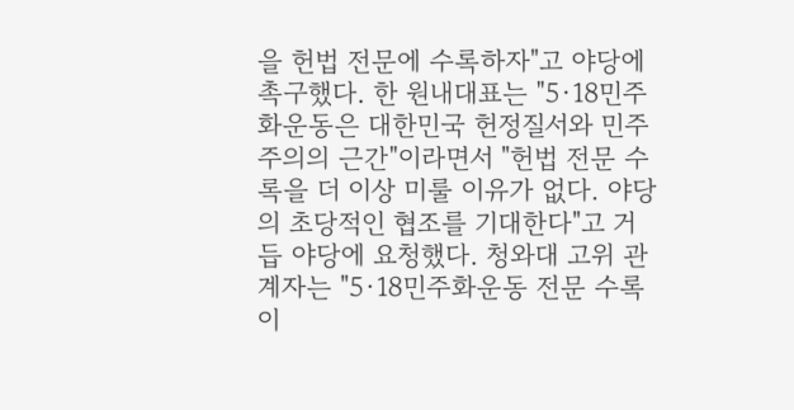을 헌법 전문에 수록하자"고 야당에 촉구했다. 한 원내대표는 "5·18민주화운동은 대한민국 헌정질서와 민주주의의 근간"이라면서 "헌법 전문 수록을 더 이상 미룰 이유가 없다. 야당의 초당적인 협조를 기대한다"고 거듭 야당에 요청했다. 청와대 고위 관계자는 "5·18민주화운동 전문 수록이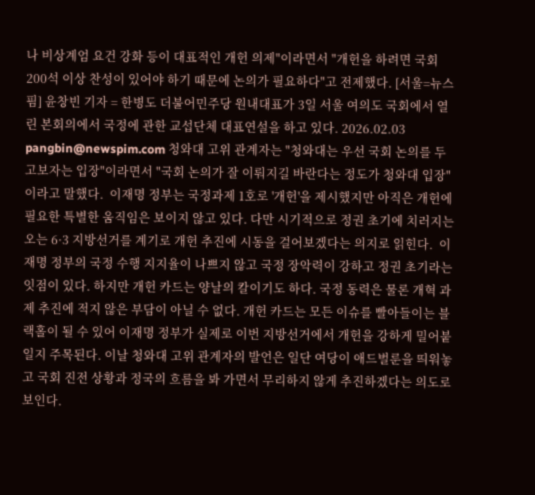나 비상계엄 요건 강화 등이 대표적인 개헌 의제"이라면서 "개헌을 하려면 국회 200석 이상 찬성이 있어야 하기 때문에 논의가 필요하다"고 전제했다. [서울=뉴스핌] 윤창빈 기자 = 한병도 더불어민주당 원내대표가 3일 서울 여의도 국회에서 열린 본회의에서 국정에 관한 교섭단체 대표연설을 하고 있다. 2026.02.03 pangbin@newspim.com 청와대 고위 관계자는 "청와대는 우선 국회 논의를 두고보자는 입장"이라면서 "국회 논의가 잘 이뤄지길 바란다는 정도가 청와대 입장"이라고 말했다.  이재명 정부는 국정과제 1호로 '개헌'을 제시했지만 아직은 개헌에 필요한 특별한 움직임은 보이지 않고 있다. 다만 시기적으로 정권 초기에 치러지는 오는 6·3 지방선거를 계기로 개헌 추진에 시동을 걸어보겠다는 의지로 읽힌다.  이재명 정부의 국정 수행 지지율이 나쁘지 않고 국정 장악력이 강하고 정권 초기라는 잇점이 있다. 하지만 개헌 카드는 양날의 칼이기도 하다. 국정 동력은 물론 개혁 과제 추진에 적지 않은 부담이 아닐 수 없다. 개헌 카드는 모든 이슈를 빨아들이는 블랙홀이 될 수 있어 이재명 정부가 실제로 이번 지방선거에서 개헌을 강하게 밀어붙일지 주목된다. 이날 청와대 고위 관계자의 발언은 일단 여당이 애드벌룬을 띄워놓고 국회 진전 상황과 정국의 흐름을 봐 가면서 무리하지 않게 추진하겠다는 의도로 보인다.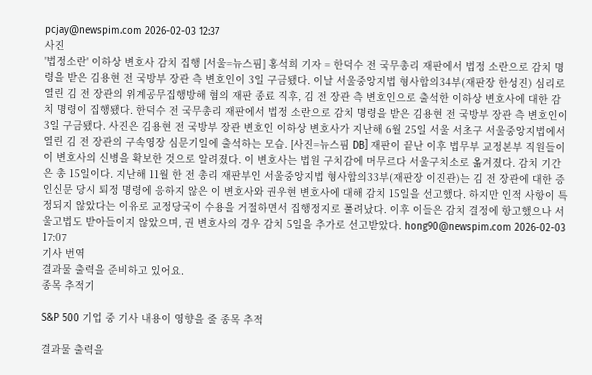pcjay@newspim.com 2026-02-03 12:37
사진
'법정소란' 이하상 변호사 감치 집행 [서울=뉴스핌] 홍석희 기자 = 한덕수 전 국무총리 재판에서 법정 소란으로 감치 명령을 받은 김용현 전 국방부 장관 측 변호인이 3일 구금됐다. 이날 서울중앙지법 형사합의34부(재판장 한성진) 심리로 열린 김 전 장관의 위계공무집행방해 혐의 재판 종료 직후, 김 전 장관 측 변호인으로 출석한 이하상 변호사에 대한 감치 명령이 집행됐다. 한덕수 전 국무총리 재판에서 법정 소란으로 감치 명령을 받은 김용현 전 국방부 장관 측 변호인이 3일 구금됐다. 사진은 김용현 전 국방부 장관 변호인 이하상 변호사가 지난해 6월 25일 서울 서초구 서울중앙지법에서 열린 김 전 장관의 구속영장 심문기일에 출석하는 모습. [사진=뉴스핌 DB] 재판이 끝난 이후 법무부 교정본부 직원들이 이 변호사의 신병을 확보한 것으로 알려졌다. 이 변호사는 법원 구치감에 머무르다 서울구치소로 옮겨졌다. 감치 기간은 총 15일이다. 지난해 11월 한 전 총리 재판부인 서울중앙지법 형사합의33부(재판장 이진관)는 김 전 장관에 대한 증인신문 당시 퇴정 명령에 응하지 않은 이 변호사와 권우현 변호사에 대해 감치 15일을 선고했다. 하지만 인적 사항이 특정되지 않았다는 이유로 교정당국이 수용을 거절하면서 집행정지로 풀려났다. 이후 이들은 감치 결정에 항고했으나 서울고법도 받아들이지 않았으며, 권 변호사의 경우 감치 5일을 추가로 선고받았다. hong90@newspim.com 2026-02-03 17:07
기사 번역
결과물 출력을 준비하고 있어요.
종목 추적기

S&P 500 기업 중 기사 내용이 영향을 줄 종목 추적

결과물 출력을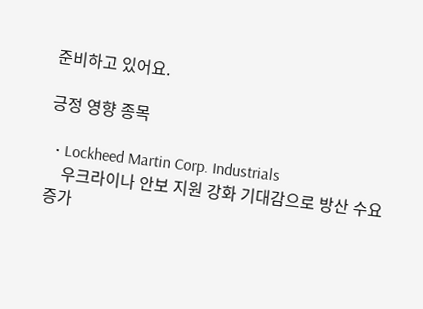준비하고 있어요.

긍정 영향 종목

  • Lockheed Martin Corp. Industrials
    우크라이나 안보 지원 강화 기대감으로 방산 수요 증가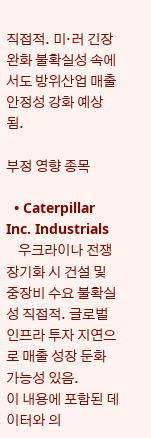직접적. 미·러 긴장 완화 불확실성 속에서도 방위산업 매출 안정성 강화 예상됨.

부정 영향 종목

  • Caterpillar Inc. Industrials
    우크라이나 전쟁 장기화 시 건설 및 중장비 수요 불확실성 직접적. 글로벌 인프라 투자 지연으로 매출 성장 둔화 가능성 있음.
이 내용에 포함된 데이터와 의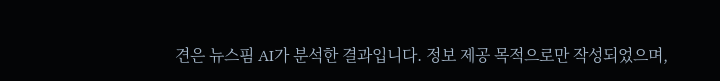견은 뉴스핌 AI가 분석한 결과입니다. 정보 제공 목적으로만 작성되었으며,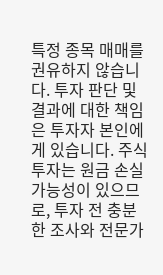특정 종목 매매를 권유하지 않습니다. 투자 판단 및 결과에 대한 책임은 투자자 본인에게 있습니다. 주식 투자는 원금 손실 가능성이 있으므로, 투자 전 충분한 조사와 전문가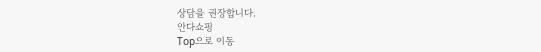상담을 권장합니다.
안다쇼핑
Top으로 이동